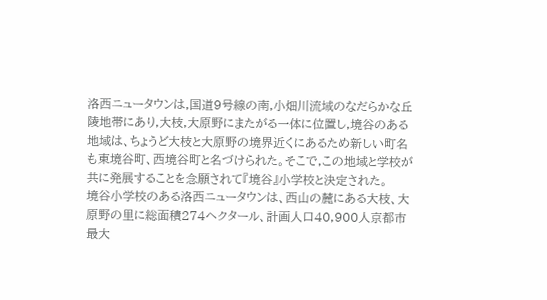洛西ニュータウンは,国道9号線の南,小畑川流域のなだらかな丘陵地帯にあり,大枝,大原野にまたがる一体に位置し,境谷のある地域は、ちょうど大枝と大原野の境界近くにあるため新しい町名も東境谷町、西境谷町と名づけられた。そこで,この地域と学校が共に発展することを念願されて『境谷』小学校と決定された。
境谷小学校のある洛西ニュータウンは、西山の麓にある大枝、大原野の里に総面積274ヘクタール、計画人口40,900人京都市最大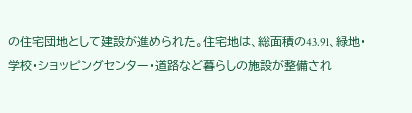の住宅団地として建設が進められた。住宅地は、総面積の43.9l、緑地・学校・ショッピングセンター・道路など暮らしの施設が整備され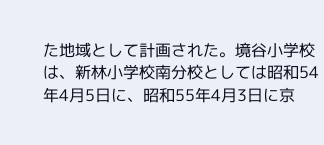た地域として計画された。境谷小学校は、新林小学校南分校としては昭和54年4月5日に、昭和55年4月3日に京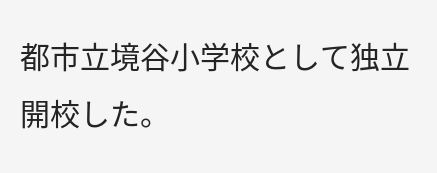都市立境谷小学校として独立開校した。